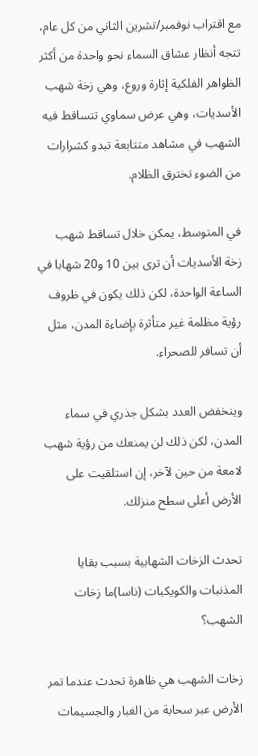مع اقتراب نوفمبر/تشرين الثاني من كل عام، تتجه أنظار عشاق السماء نحو واحدة من أكثر الظواهر الفلكية إثارة وروع، وهي زخة شهب الأسديات، وهي عرض سماوي تتساقط فيه الشهب في مشاهد متتابعة تبدو كشرارات من الضوء تخترق الظلام.

في المتوسط، يمكن خلال تساقط شهب زخة الأسديات أن ترى بين 10 و20 شهابا في الساعة الواحدة، لكن ذلك يكون في ظروف رؤية مظلمة غير متأثرة بإضاءة المدن، مثل أن تسافر للصحراء.

وينخفض العدد بشكل جذري في سماء المدن، لكن ذلك لن يمنعك من رؤية شهب لامعة من حين لآخر، إن استلقيت على الأرض أعلى سطح منزلك.

تحدث الزخات الشهابية بسبب بقايا المذنبات والكويكبات (ناسا)ما زخات الشهب؟

زخات الشهب هي ظاهرة تحدث عندما تمر الأرض عبر سحابة من الغبار والجسيمات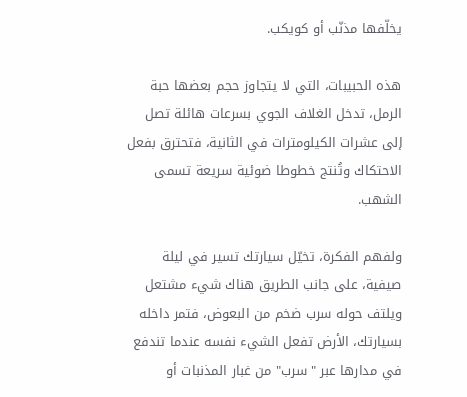يخلّفها مذنّب أو كويكب.

هذه الحبيبات، التي لا يتجاوز حجم بعضها حبة الرمل، تدخل الغلاف الجوي بسرعات هائلة تصل إلى عشرات الكيلومترات في الثانية، فتحترق بفعل الاحتكاك وتُنتج خطوطا ضوئية سريعة تسمى الشهب.

ولفهم الفكرة، تخيّل سيارتك تسير في ليلة صيفية، على جانب الطريق هناك شيء مشتعل ويلتف حوله سرب ضخم من البعوض، فتمر داخله بسيارتك، الأرض تفعل الشيء نفسه عندما تندفع في مدارها عبر "سرب" من غبار المذنبات أو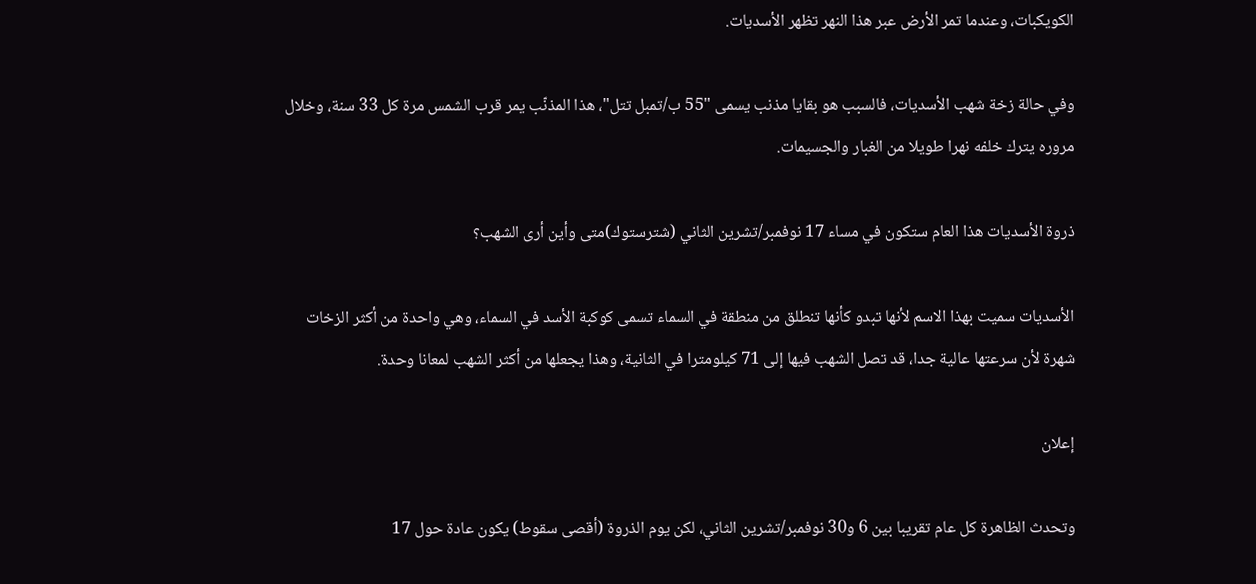الكويكبات، وعندما تمر الأرض عبر هذا النهر تظهر الأسديات.

وفي حالة زخة شهب الأسديات، فالسبب هو بقايا مذنب يسمى "55 ب/تمبل تتل"، هذا المذنّب يمر قرب الشمس مرة كل 33 سنة، وخلال مروره يترك خلفه نهرا طويلا من الغبار والجسيمات.

ذروة الأسديات هذا العام ستكون في مساء 17 نوفمبر/تشرين الثاني (شترستوك)متى وأين أرى الشهب؟

الأسديات سميت بهذا الاسم لأنها تبدو كأنها تنطلق من منطقة في السماء تسمى كوكبة الأسد في السماء، وهي واحدة من أكثر الزخات شهرة لأن سرعتها عالية جدا، قد تصل الشهب فيها إلى 71 كيلومترا في الثانية، وهذا يجعلها من أكثر الشهب لمعانا وحدة.

إعلان

وتحدث الظاهرة كل عام تقريبا بين 6 و30 نوفمبر/تشرين الثاني، لكن يوم الذروة (أقصى سقوط) يكون عادة حول 17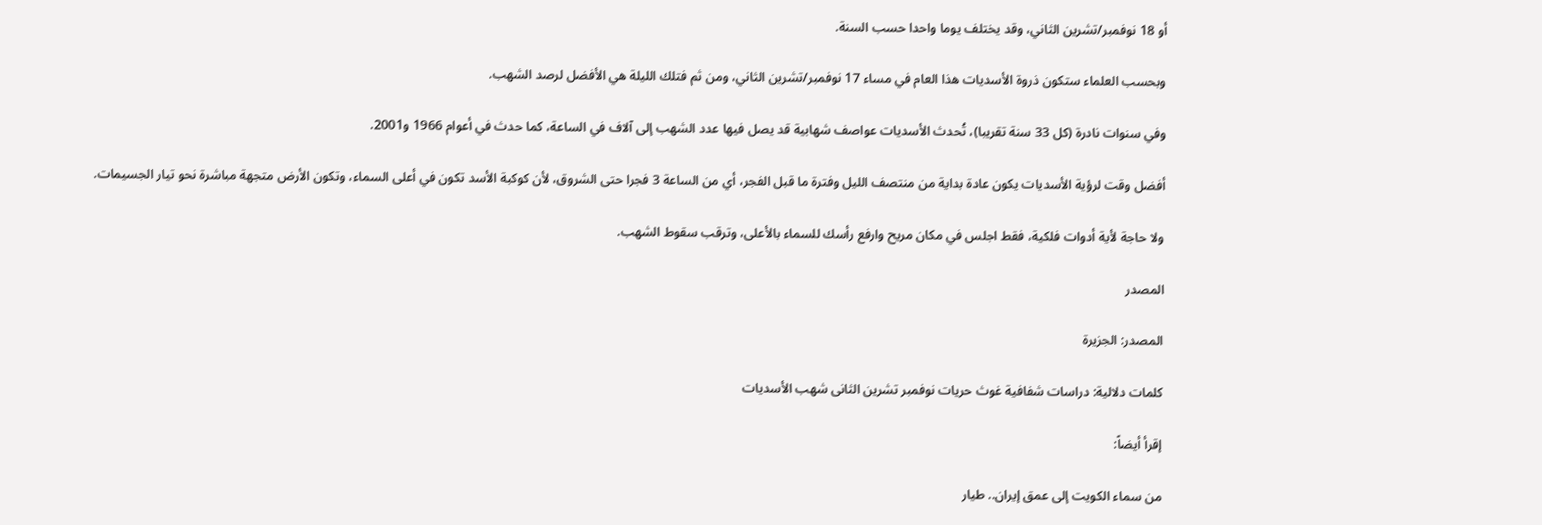أو 18 نوفمبر/تشرين الثاني، وقد يختلف يوما واحدا حسب السنة.

وبحسب العلماء ستكون ذروة الأسديات هذا العام في مساء 17 نوفمبر/تشرين الثاني، ومن ثم فتلك الليلة هي الأفضل لرصد الشهب.

وفي سنوات نادرة (كل 33 سنة تقريبا)، تُحدث الأسديات عواصف شهابية قد يصل فيها عدد الشهب إلى آلاف في الساعة، كما حدث في أعوام 1966 و2001.

أفضل وقت لرؤية الأسديات يكون عادة بداية من منتصف الليل وفترة ما قبل الفجر، أي من الساعة 3 فجرا حتى الشروق، لأن كوكبة الأسد تكون في أعلى السماء، وتكون الأرض متجهة مباشرة نحو تيار الجسيمات.

ولا حاجة لأية أدوات فلكية، فقط اجلس في مكان مريح وارفع رأسك للسماء بالأعلى، وترقب سقوط الشهب.

المصدر

المصدر: الجزيرة

كلمات دلالية: دراسات شفافية غوث حريات نوفمبر تشرین الثانی شهب الأسدیات

إقرأ أيضاً:

من سماء الكويت إلى عمق إيران.. طيار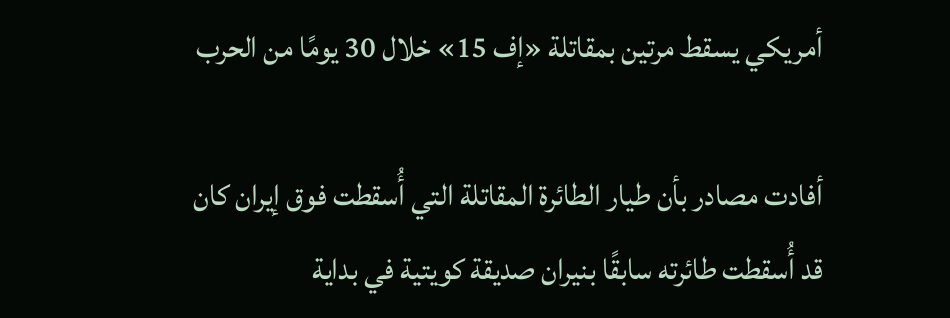أمريكي يسقط مرتين بمقاتلة «إف 15» خلال 30 يومًا من الحرب

أفادت مصادر بأن طيار الطائرة المقاتلة التي أُسقطت فوق إيران كان قد أُسقطت طائرته سابقًا بنيران صديقة كويتية في بداية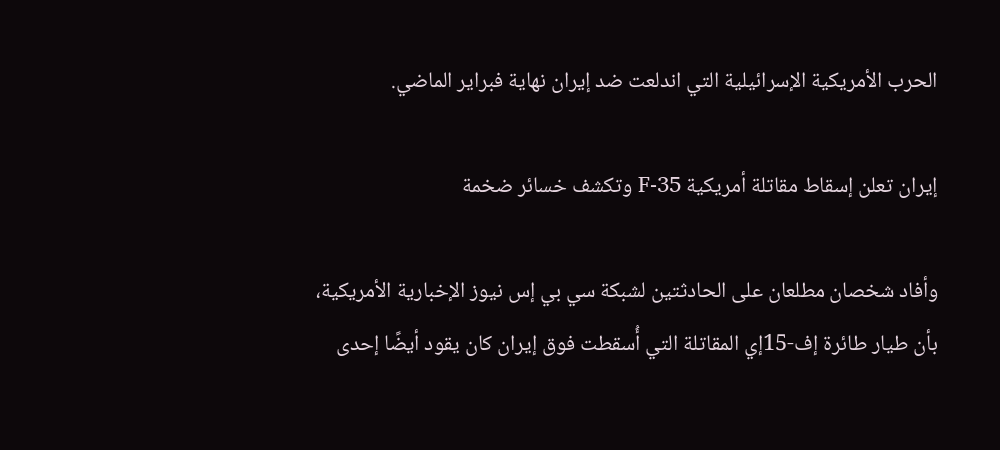الحرب الأمريكية الإسرائيلية التي اندلعت ضد إيران نهاية فبراير الماضي.

إيران تعلن إسقاط مقاتلة أمريكية F-35 وتكشف خسائر ضخمة

وأفاد شخصان مطلعان على الحادثتين لشبكة سي بي إس نيوز الإخبارية الأمريكية، بأن طيار طائرة إف-15إي المقاتلة التي أُسقطت فوق إيران كان يقود أيضًا إحدى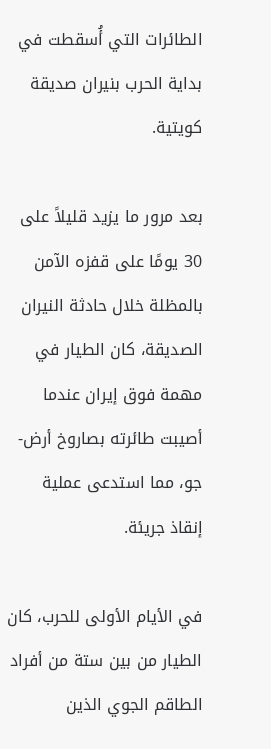الطائرات التي أُسقطت في بداية الحرب بنيران صديقة كويتية.

بعد مرور ما يزيد قليلاً على 30 يومًا على قفزه الآمن بالمظلة خلال حادثة النيران الصديقة، كان الطيار في مهمة فوق إيران عندما أصيبت طائرته بصاروخ أرض-جو، مما استدعى عملية إنقاذ جريئة.

في الأيام الأولى للحرب، كان الطيار من بين ستة من أفراد الطاقم الجوي الذين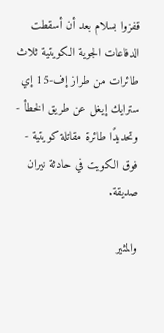قفزوا بسلام بعد أن أسقطت الدفاعات الجوية الكويتية ثلاث طائرات من طراز إف-15 إي سترايك إيغل عن طريق الخطأ - وتحديدًا طائرة مقاتلة كويتية - فوق الكويت في حادثة نيران صديقة.

والمثير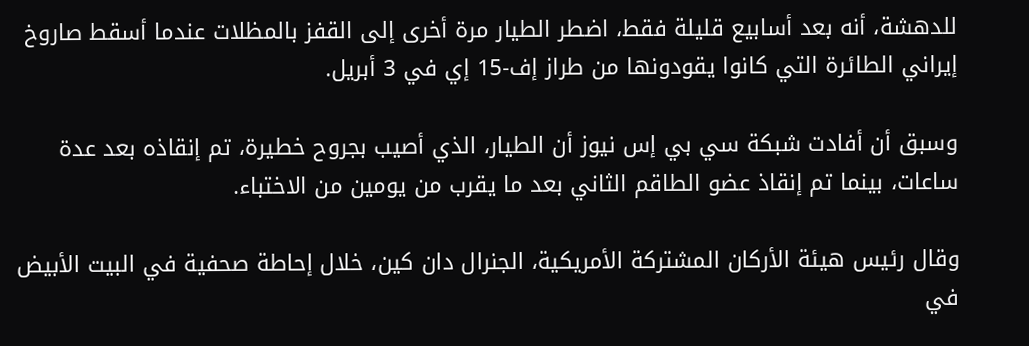للدهشة، أنه بعد أسابيع قليلة فقط، اضطر الطيار مرة أخرى إلى القفز بالمظلات عندما أسقط صاروخ إيراني الطائرة التي كانوا يقودونها من طراز إف-15 إي في 3 أبريل.

وسبق أن أفادت شبكة سي بي إس نيوز أن الطيار، الذي أصيب بجروح خطيرة، تم إنقاذه بعد عدة ساعات، بينما تم إنقاذ عضو الطاقم الثاني بعد ما يقرب من يومين من الاختباء.

وقال رئيس هيئة الأركان المشتركة الأمريكية، الجنرال دان كين، خلال إحاطة صحفية في البيت الأبيض في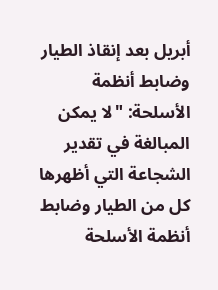أبريل بعد إنقاذ الطيار وضابط أنظمة الأسلحة: "لا يمكن المبالغة في تقدير الشجاعة التي أظهرها كل من الطيار وضابط أنظمة الأسلحة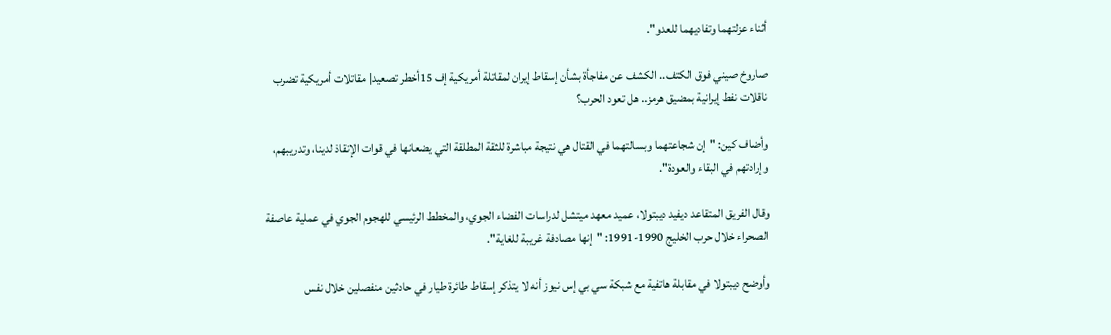أثناء عزلتهما وتفاديهما للعدو".

صاروخ صيني فوق الكتف.. الكشف عن مفاجأة بشأن إسقاط إيران لمقاتلة أمريكية إف 15أخطر تصعيد| مقاتلات أمريكية تضرب ناقلات نفط إيرانية بمضيق هرمز.. هل تعود الحرب؟

وأضاف كين: "إن شجاعتهما وبسالتهما في القتال هي نتيجة مباشرة للثقة المطلقة التي يضعانها في قوات الإنقاذ لدينا، وتدريبهم، وإرادتهم في البقاء والعودة".

وقال الفريق المتقاعد ديفيد ديبتولا، عميد معهد ميتشل لدراسات الفضاء الجوي، والمخطط الرئيسي للهجوم الجوي في عملية عاصفة الصحراء خلال حرب الخليج 1990-1991: "إنها مصادفة غريبة للغاية".

وأوضح ديبتولا في مقابلة هاتفية مع شبكة سي بي إس نيوز أنه لا يتذكر إسقاط طائرة طيار في حادثين منفصلين خلال نفس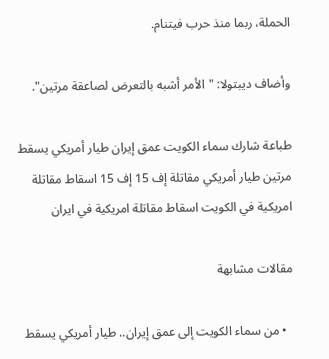الحملة، ربما منذ حرب فيتنام.

وأضاف ديبتولا: "الأمر أشبه بالتعرض لصاعقة مرتين".

طباعة شارك سماء الكويت عمق إيران طيار أمريكي يسقط مرتين طيار أمريكي مقاتلة إف 15 إف 15 اسقاط مقاتلة امريكية في الكويت اسقاط مقاتلة امريكية في ايران

مقالات مشابهة

  • من سماء الكويت إلى عمق إيران.. طيار أمريكي يسقط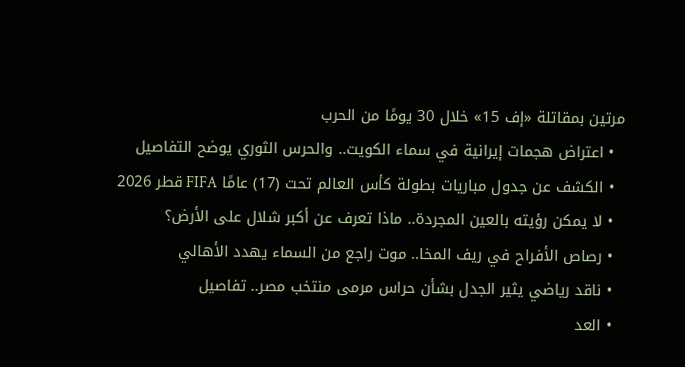مرتين بمقاتلة «إف 15» خلال 30 يومًا من الحرب
  • اعتراض هجمات إيرانية في سماء الكويت.. والحرس الثوري يوضح التفاصيل
  • الكشف عن جدول مباريات بطولة كأس العالم تحت (17) عامًا FIFA قطر 2026
  • لا يمكن رؤيته بالعين المجردة.. ماذا تعرف عن أكبر شلال على الأرض؟
  • رصاص الأفراح في ريف المخا.. موت راجع من السماء يهدد الأهالي
  • ناقد رياضي يثير الجدل بشأن حراس مرمى منتخب مصر.. تفاصيل
  • العد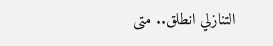التنازلي انطلق.. متى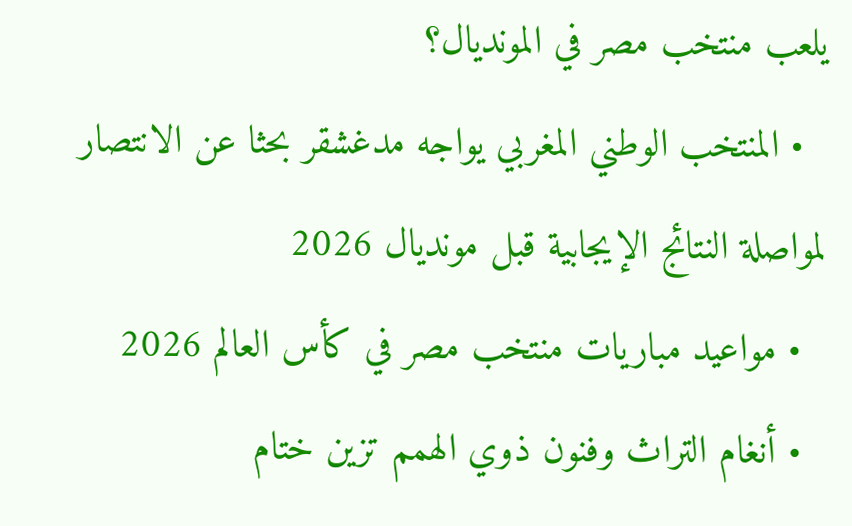يلعب منتخب مصر في المونديال؟
  • المنتخب الوطني المغربي يواجه مدغشقر بحثا عن الانتصار لمواصلة النتائج الإيجابية قبل مونديال 2026
  • مواعيد مباريات منتخب مصر في كأس العالم 2026
  • أنغام التراث وفنون ذوي الهمم تزين ختام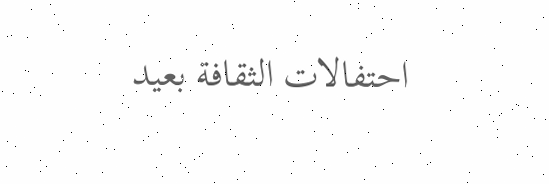احتفالات الثقافة بعيد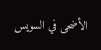الأضحى في السويس